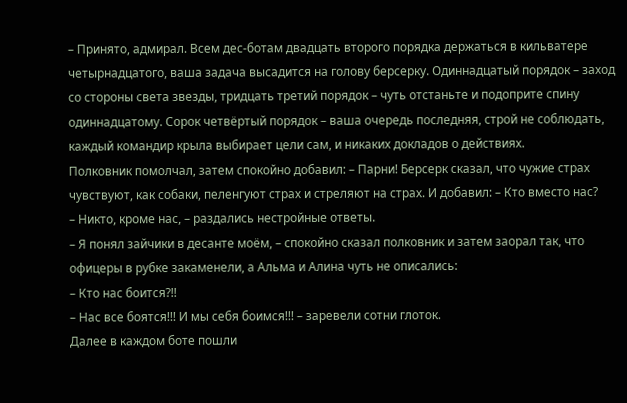– Принято, адмирал. Всем дес-ботам двадцать второго порядка держаться в кильватере четырнадцатого, ваша задача высадится на голову берсерку. Одиннадцатый порядок – заход со стороны света звезды, тридцать третий порядок – чуть отстаньте и подоприте спину одиннадцатому. Сорок четвёртый порядок – ваша очередь последняя, строй не соблюдать, каждый командир крыла выбирает цели сам, и никаких докладов о действиях.
Полковник помолчал, затем спокойно добавил: – Парни! Берсерк сказал, что чужие страх чувствуют, как собаки, пеленгуют страх и стреляют на страх. И добавил: – Кто вместо нас?
– Никто, кроме нас, – раздались нестройные ответы.
– Я понял зайчики в десанте моём, – спокойно сказал полковник и затем заорал так, что офицеры в рубке закаменели, а Альма и Алина чуть не описались:
– Кто нас боится?!!
– Нас все боятся!!! И мы себя боимся!!! – заревели сотни глоток.
Далее в каждом боте пошли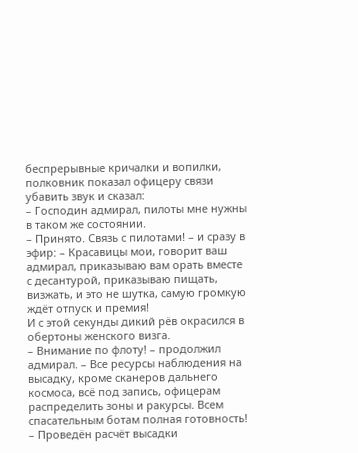беспрерывные кричалки и вопилки, полковник показал офицеру связи убавить звук и сказал:
– Господин адмирал, пилоты мне нужны в таком же состоянии.
– Принято. Связь с пилотами! – и сразу в эфир: – Красавицы мои, говорит ваш адмирал, приказываю вам орать вместе с десантурой, приказываю пищать, визжать, и это не шутка, самую громкую ждёт отпуск и премия!
И с этой секунды дикий рёв окрасился в обертоны женского визга.
– Внимание по флоту! – продолжил адмирал. – Все ресурсы наблюдения на высадку, кроме сканеров дальнего космоса, всё под запись, офицерам распределить зоны и ракурсы. Всем спасательным ботам полная готовность!
– Проведён расчёт высадки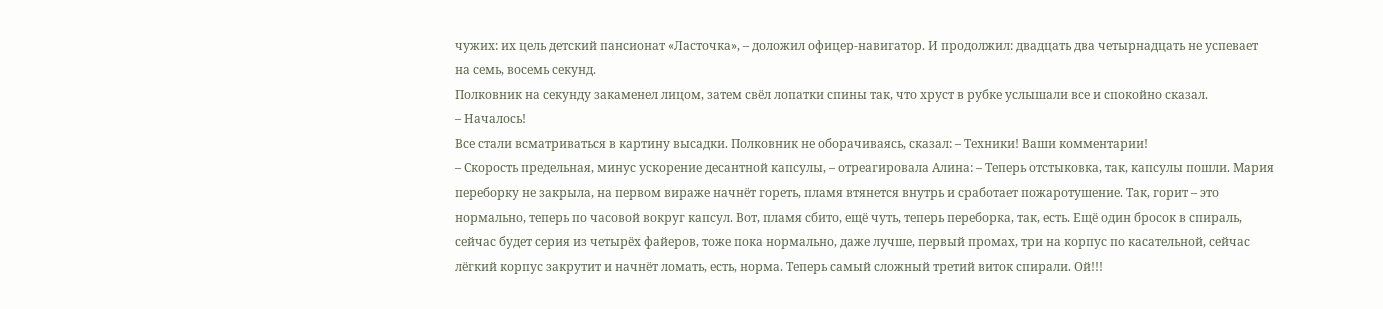чужих: их цель детский пансионат «Ласточка», – доложил офицер-навигатор. И продолжил: двадцать два четырнадцать не успевает на семь, восемь секунд.
Полковник на секунду закаменел лицом, затем свёл лопатки спины так, что хруст в рубке услышали все и спокойно сказал.
– Началось!
Все стали всматриваться в картину высадки. Полковник не оборачиваясь, сказал: – Техники! Ваши комментарии!
– Скорость предельная, минус ускорение десантной капсулы, – отреагировала Алина: – Теперь отстыковка, так, капсулы пошли. Мария переборку не закрыла, на первом вираже начнёт гореть, пламя втянется внутрь и сработает пожаротушение. Так, горит – это нормально, теперь по часовой вокруг капсул. Вот, пламя сбито, ещё чуть, теперь переборка, так, есть. Ещё один бросок в спираль, сейчас будет серия из четырёх файеров, тоже пока нормально, даже лучше, первый промах, три на корпус по касательной, сейчас лёгкий корпус закрутит и начнёт ломать, есть, норма. Теперь самый сложный третий виток спирали. Ой!!!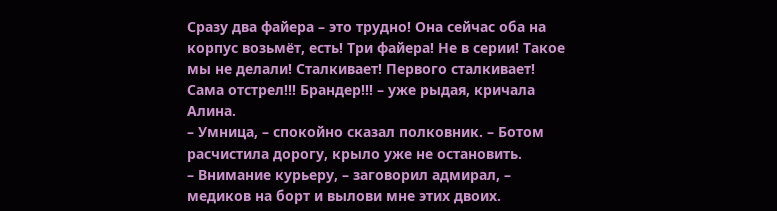Сразу два файера – это трудно! Она сейчас оба на корпус возьмёт, есть! Три файера! Не в серии! Такое мы не делали! Сталкивает! Первого сталкивает! Сама отстрел!!! Брандер!!! – уже рыдая, кричала Алина.
– Умница, – спокойно сказал полковник. – Ботом расчистила дорогу, крыло уже не остановить.
– Внимание курьеру, – заговорил адмирал, – медиков на борт и вылови мне этих двоих.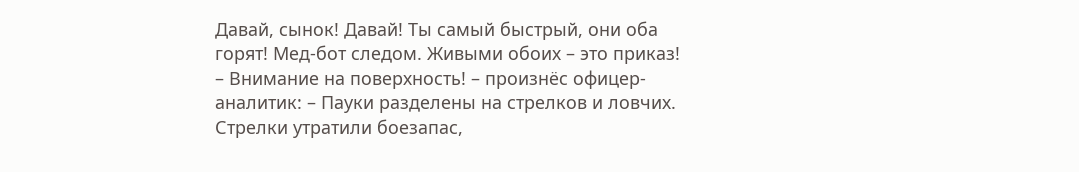Давай, сынок! Давай! Ты самый быстрый, они оба горят! Мед-бот следом. Живыми обоих – это приказ!
– Внимание на поверхность! – произнёс офицер-аналитик: – Пауки разделены на стрелков и ловчих. Стрелки утратили боезапас,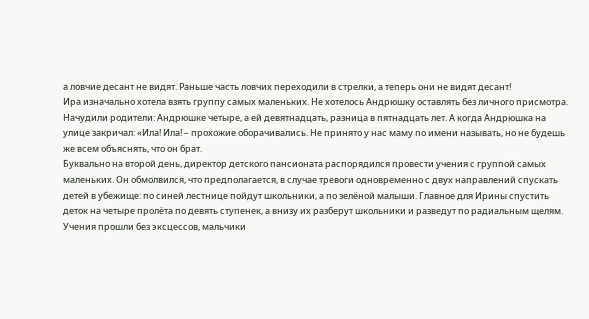а ловчие десант не видят. Раньше часть ловчих переходили в стрелки, а теперь они не видят десант!
Ира изначально хотела взять группу самых маленьких. Не хотелось Андрюшку оставлять без личного присмотра. Начудили родители: Андрюшке четыре, а ей девятнадцать, разница в пятнадцать лет. А когда Андрюшка на улице закричал: «Ила! Ила! – прохожие оборачивались. Не принято у нас маму по имени называть, но не будешь же всем объяснять, что он брат.
Буквально на второй день, директор детского пансионата распорядился провести учения с группой самых маленьких. Он обмолвился, что предполагается, в случае тревоги одновременно с двух направлений спускать детей в убежище: по синей лестнице пойдут школьники, а по зелёной малыши. Главное для Ирины спустить деток на четыре пролёта по девять ступенек, а внизу их разберут школьники и разведут по радиальным щелям.
Учения прошли без эксцессов, мальчики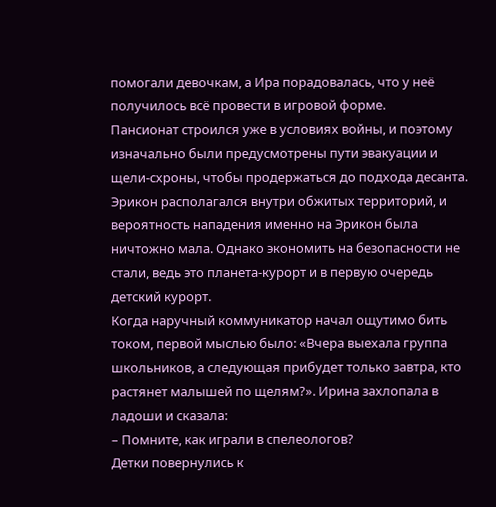помогали девочкам, а Ира порадовалась, что у неё получилось всё провести в игровой форме.
Пансионат строился уже в условиях войны, и поэтому изначально были предусмотрены пути эвакуации и щели-схроны, чтобы продержаться до подхода десанта. Эрикон располагался внутри обжитых территорий, и вероятность нападения именно на Эрикон была ничтожно мала. Однако экономить на безопасности не стали, ведь это планета-курорт и в первую очередь детский курорт.
Когда наручный коммуникатор начал ощутимо бить током, первой мыслью было: «Вчера выехала группа школьников, а следующая прибудет только завтра, кто растянет малышей по щелям?». Ирина захлопала в ладоши и сказала:
– Помните, как играли в спелеологов?
Детки повернулись к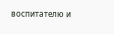воспитателю и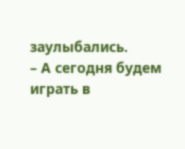заулыбались.
– А сегодня будем играть в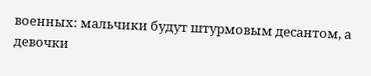военных: мальчики будут штурмовым десантом, а девочки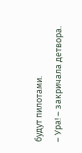будут пилотами.
– Ура! – закричала детвора.